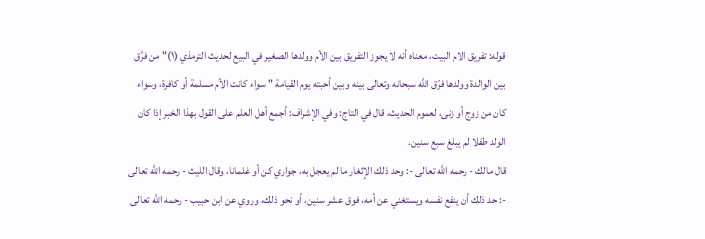قوله: تفريق الام البيت، معناه أنه لا يجوز التفريق بين الأم وولدها الصغير في البيع لحديث الترمذي (١)" من فرَّق بين الوالدة وولدها فرّق الله سبحانه وتعالى بينه وبين أحبته يوم القيامة " سواء كانت الأم مسلمة أو كافرة، وسواء كان من زوج أو زنى، لعموم الحديث، قال في التاج: وفي الإشراف: أجمع أهل العلم على القول بهذا الخبر إذا كان الولد طفلا لم يبلغ سبع سنين.
قال مالك - رحمه الله تعالى -: وحد ذلك الإثغار ما لم يعجل به، جواري كن أو غلمانا، وقال الليث - رحمه الله تعالى -: حد ذلك أن ينفع نفسه ويستغني عن أمه، فوق عشر سنين، أو نحو ذلك، وروي عن ابن حبيب - رحمه الله تعالى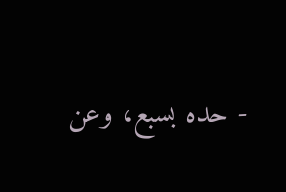- حده بسبع، وعن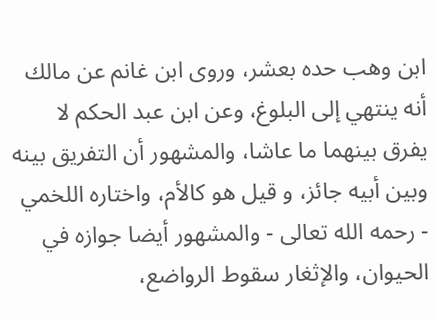ابن وهب حده بعشر، وروى ابن غانم عن مالك أنه ينتهي إلى البلوغ، وعن ابن عبد الحكم لا يفرق بينهما ما عاشا، والمشهور أن التفريق بينه وبين أبيه جائز، و قيل هو كالأم، واختاره اللخمي - رحمه الله تعالى - والمشهور أيضا جوازه في الحيوان، والإثغار سقوط الرواضع،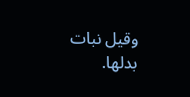وقيل نبات بدلها.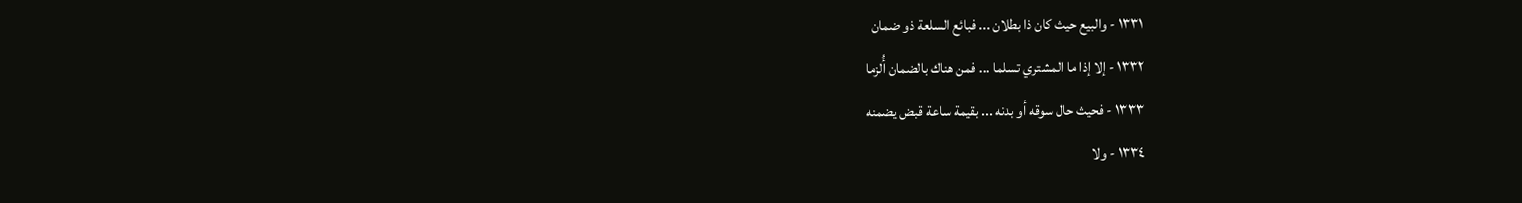١٣٣١ - والبيع حيث كان ذا بطلان ... فبائع السلعة ذو ضمان
١٣٣٢ - إلا إذا ما المشتري تسلما ... فمن هناك بالضمان أُلزما
١٣٣٣ - فحيث حال سوقه أو بدنه ... بقيمة ساعة قبض يضمنه
١٣٣٤ - ولا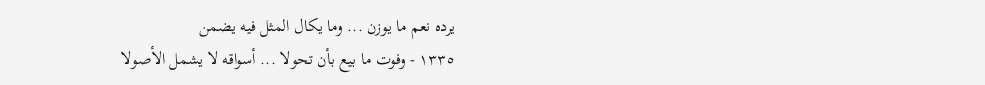يرده نعم ما يوزن ... وما يكال المثل فيه يضمن
١٣٣٥ - وفوت ما بيع بأن تحولا ... أسواقه لا يشمل الأصولا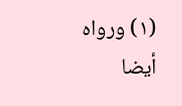(١) ورواه أيضا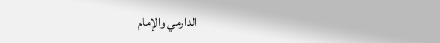الدارمي والإمام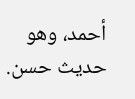أحمد، وهو حديث حسن.